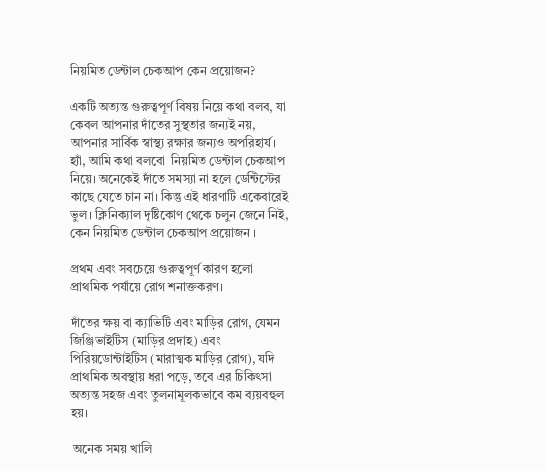নিয়মিত ডেন্টাল চেকআপ কেন প্রয়োজন?

একটি অত্যন্ত গুরুত্বপূর্ণ বিষয় নিয়ে কথা বলব, যা কেবল আপনার দাঁতের সুস্থতার জন্যই নয়, আপনার সার্বিক স্বাস্থ্য রক্ষার জন্যও অপরিহার্য। হ্যাঁ, আমি কথা বলবো  নিয়মিত ডেন্টাল চেকআপ নিয়ে। অনেকেই দাঁতে সমস্যা না হলে ডেন্টিস্টের কাছে যেতে চান না। কিন্তু এই ধারণাটি একেবারেই ভুল। ক্লিনিক্যাল দৃষ্টিকোণ থেকে চলুন জেনে নিই, কেন নিয়মিত ডেন্টাল চেকআপ প্রয়োজন ।

প্রথম এবং সবচেয়ে গুরুত্বপূর্ণ কারণ হলো প্রাথমিক পর্যায়ে রোগ শনাক্তকরণ।

দাঁতের ক্ষয় বা ক্যাভিটি এবং মাড়ির রোগ, যেমন জিঞ্জিভাইটিস (মাড়ির প্রদাহ) এবং পিরিয়ডোন্টাইটিস (মারাত্মক মাড়ির রোগ), যদি প্রাথমিক অবস্থায় ধরা পড়ে, তবে এর চিকিৎসা অত্যন্ত সহজ এবং তুলনামূলকভাবে কম ব্যয়বহুল হয়।

 অনেক সময় খালি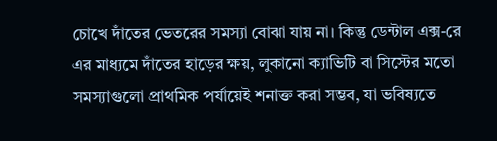চোখে দাঁতের ভেতরের সমস্যা বোঝা যায় না। কিন্তু ডেন্টাল এক্স-রে এর মাধ্যমে দাঁতের হাড়ের ক্ষয়, লুকানো ক্যাভিটি বা সিস্টের মতো সমস্যাগুলো প্রাথমিক পর্যায়েই শনাক্ত করা সম্ভব, যা ভবিষ্যতে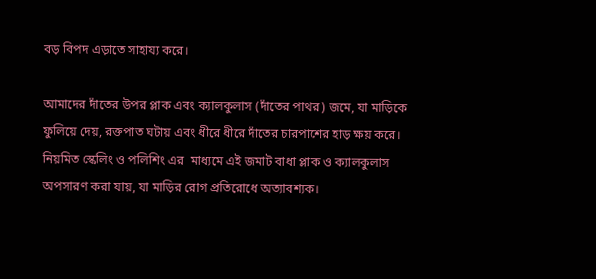বড় বিপদ এড়াতে সাহায্য করে।

আমাদের দাঁতের উপর প্লাক এবং ক্যালকুলাস (দাঁতের পাথর) জমে, যা মাড়িকে ফুলিয়ে দেয়, রক্তপাত ঘটায় এবং ধীরে ধীরে দাঁতের চারপাশের হাড় ক্ষয় করে। নিয়মিত স্কেলিং ও পলিশিং এর  মাধ্যমে এই জমাট বাধা প্লাক ও ক্যালকুলাস অপসারণ করা যায়, যা মাড়ির রোগ প্রতিরোধে অত্যাবশ্যক।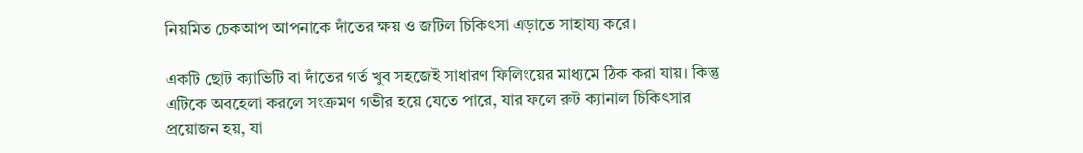নিয়মিত চেকআপ আপনাকে দাঁতের ক্ষয় ও জটিল চিকিৎসা এড়াতে সাহায্য করে।

একটি ছোট ক্যাভিটি বা দাঁতের গর্ত খুব সহজেই সাধারণ ফিলিংয়ের মাধ্যমে ঠিক করা যায়। কিন্তু এটিকে অবহেলা করলে সংক্রমণ গভীর হয়ে যেতে পারে, যার ফলে রুট ক্যানাল চিকিৎসার প্রয়োজন হয়, যা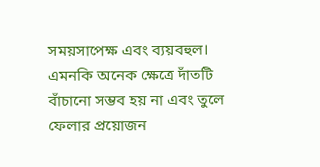সময়সাপেক্ষ এবং ব্যয়বহুল। এমনকি অনেক ক্ষেত্রে দাঁতটি বাঁচানো সম্ভব হয় না এবং তুলে ফেলার প্রয়োজন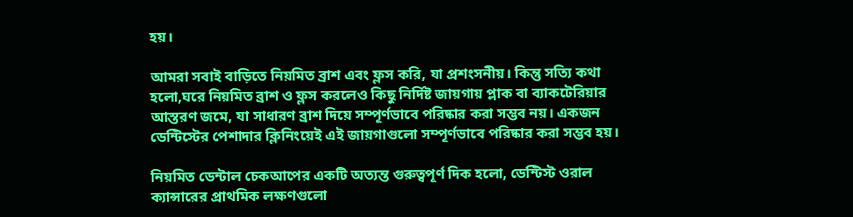হয়।

আমরা সবাই বাড়িতে নিয়মিত ব্রাশ এবং ফ্লস করি, যা প্রশংসনীয়। কিন্তু সত্যি কথা হলো,ঘরে নিয়মিত ব্রাশ ও ফ্লস করলেও কিছু নির্দিষ্ট জায়গায় প্লাক বা ব্যাকটেরিয়ার আস্তরণ জমে, যা সাধারণ ব্রাশ দিয়ে সম্পূর্ণভাবে পরিষ্কার করা সম্ভব নয়। একজন ডেন্টিস্টের পেশাদার ক্লিনিংয়েই এই জায়গাগুলো সম্পূর্ণভাবে পরিষ্কার করা সম্ভব হয়।

নিয়মিত ডেন্টাল চেকআপের একটি অত্যন্ত গুরুত্বপূর্ণ দিক হলো, ডেন্টিস্ট ওরাল ক্যান্সারের প্রাথমিক লক্ষণগুলো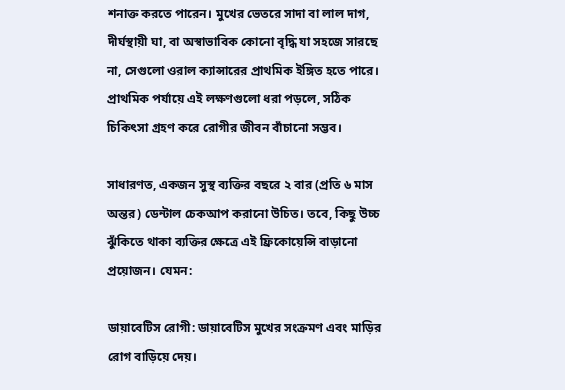শনাক্ত করতে পারেন। মুখের ভেতরে সাদা বা লাল দাগ, দীর্ঘস্থায়ী ঘা, বা অস্বাভাবিক কোনো বৃদ্ধি যা সহজে সারছে না, সেগুলো ওরাল ক্যান্সারের প্রাথমিক ইঙ্গিত হতে পারে। প্রাথমিক পর্যায়ে এই লক্ষণগুলো ধরা পড়লে, সঠিক চিকিৎসা গ্রহণ করে রোগীর জীবন বাঁচানো সম্ভব।

সাধারণত, একজন সুস্থ ব্যক্তির বছরে ২ বার (প্রতি ৬ মাস অন্তর) ডেন্টাল চেকআপ করানো উচিত। তবে, কিছু উচ্চ ঝুঁকিতে থাকা ব্যক্তির ক্ষেত্রে এই ফ্রিকোয়েন্সি বাড়ানো প্রয়োজন। যেমন:

ডায়াবেটিস রোগী: ডায়াবেটিস মুখের সংক্রমণ এবং মাড়ির রোগ বাড়িয়ে দেয়।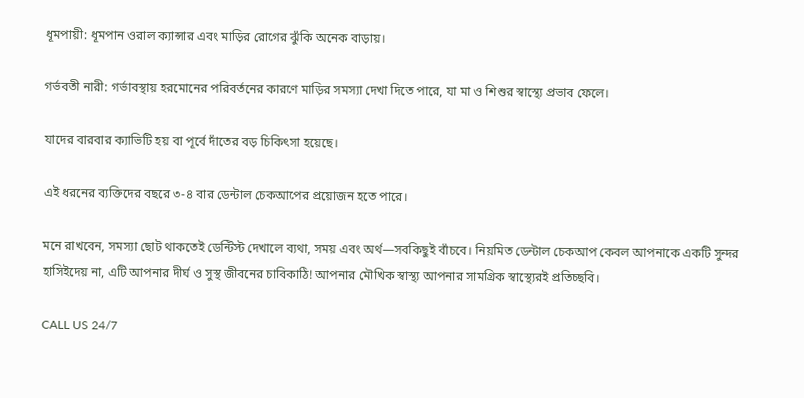ধূমপায়ী: ধূমপান ওরাল ক্যান্সার এবং মাড়ির রোগের ঝুঁকি অনেক বাড়ায়।

গর্ভবতী নারী: গর্ভাবস্থায় হরমোনের পরিবর্তনের কারণে মাড়ির সমস্যা দেখা দিতে পারে, যা মা ও শিশুর স্বাস্থ্যে প্রভাব ফেলে।

যাদের বারবার ক্যাভিটি হয় বা পূর্বে দাঁতের বড় চিকিৎসা হয়েছে।

এই ধরনের ব্যক্তিদের বছরে ৩-৪ বার ডেন্টাল চেকআপের প্রয়োজন হতে পারে।

মনে রাখবেন, সমস্যা ছোট থাকতেই ডেন্টিস্ট দেখালে ব্যথা, সময় এবং অর্থ—সবকিছুই বাঁচবে। নিয়মিত ডেন্টাল চেকআপ কেবল আপনাকে একটি সুন্দর হাসিইদেয় না, এটি আপনার দীর্ঘ ও সুস্থ জীবনের চাবিকাঠি! আপনার মৌখিক স্বাস্থ্য আপনার সামগ্রিক স্বাস্থ্যেরই প্রতিচ্ছবি।

CALL US 24/7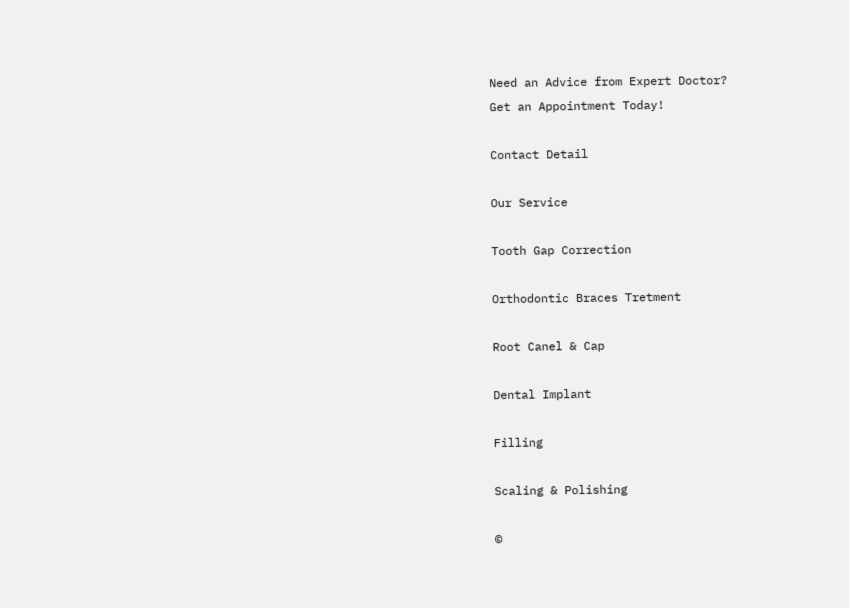Need an Advice from Expert Doctor?
Get an Appointment Today!

Contact Detail

Our Service

Tooth Gap Correction

Orthodontic Braces Tretment

Root Canel & Cap

Dental Implant

Filling

Scaling & Polishing

©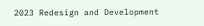2023 Redesign and Development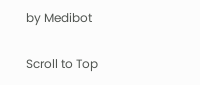by Medibot

Scroll to Top